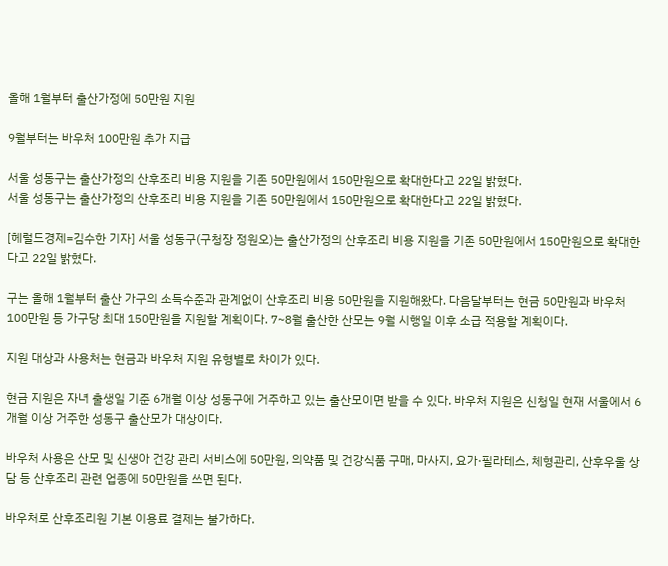올해 1월부터 출산가정에 50만원 지원

9월부터는 바우처 100만원 추가 지급

서울 성동구는 출산가정의 산후조리 비용 지원을 기존 50만원에서 150만원으로 확대한다고 22일 밝혔다.
서울 성동구는 출산가정의 산후조리 비용 지원을 기존 50만원에서 150만원으로 확대한다고 22일 밝혔다.

[헤럴드경제=김수한 기자] 서울 성동구(구청장 정원오)는 출산가정의 산후조리 비용 지원을 기존 50만원에서 150만원으로 확대한다고 22일 밝혔다.

구는 올해 1월부터 출산 가구의 소득수준과 관계없이 산후조리 비용 50만원을 지원해왔다. 다음달부터는 현금 50만원과 바우처 100만원 등 가구당 최대 150만원을 지원할 계획이다. 7~8월 출산한 산모는 9월 시행일 이후 소급 적용할 계획이다.

지원 대상과 사용처는 현금과 바우처 지원 유형별로 차이가 있다.

현금 지원은 자녀 출생일 기준 6개월 이상 성동구에 거주하고 있는 출산모이면 받을 수 있다. 바우처 지원은 신청일 현재 서울에서 6개월 이상 거주한 성동구 출산모가 대상이다.

바우처 사용은 산모 및 신생아 건강 관리 서비스에 50만원, 의약품 및 건강식품 구매, 마사지, 요가·필라테스, 체형관리, 산후우울 상담 등 산후조리 관련 업종에 50만원을 쓰면 된다.

바우처로 산후조리원 기본 이용료 결제는 불가하다.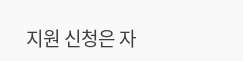지원 신청은 자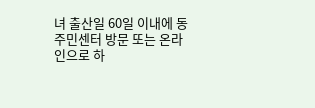녀 출산일 60일 이내에 동 주민센터 방문 또는 온라인으로 하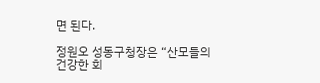면 된다.

정원오 성동구청장은 “산모들의 건강한 회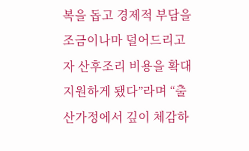복을 돕고 경제적 부담을 조금이나마 덜어드리고자 산후조리 비용을 확대 지원하게 됐다”라며 “출산가정에서 깊이 체감하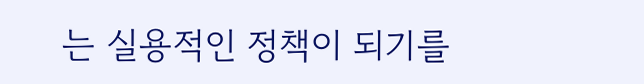는 실용적인 정책이 되기를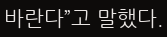바란다”고 말했다.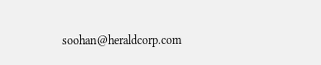soohan@heraldcorp.com